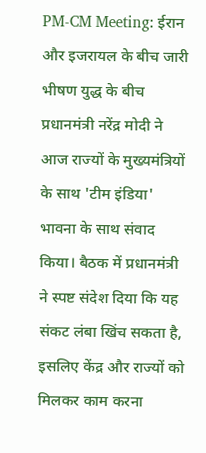PM-CM Meeting: ईरान और इजरायल के बीच जारी भीषण युद्ध के बीच प्रधानमंत्री नरेंद्र मोदी ने आज राज्यों के मुख्यमंत्रियों के साथ 'टीम इंडिया' भावना के साथ संवाद किया। बैठक में प्रधानमंत्री ने स्पष्ट संदेश दिया कि यह संकट लंबा खिंच सकता है, इसलिए केंद्र और राज्यों को मिलकर काम करना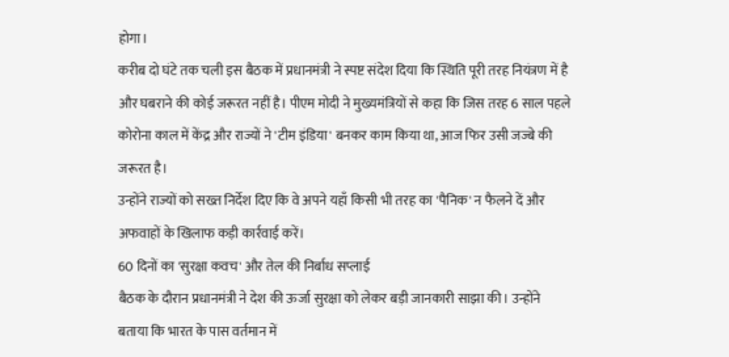होगा।
करीब दो घंटे तक चली इस बैठक में प्रधानमंत्री ने स्पष्ट संदेश दिया कि स्थिति पूरी तरह नियंत्रण में है और घबराने की कोई जरूरत नहीं है। पीएम मोदी ने मुख्यमंत्रियों से कहा कि जिस तरह 6 साल पहले कोरोना काल में केंद्र और राज्यों ने 'टीम इंडिया' बनकर काम किया था, आज फिर उसी जज्बे की जरूरत है।
उन्होंने राज्यों को सख्त निर्देश दिए कि वे अपने यहाँ किसी भी तरह का 'पैनिक' न फैलने दें और अफवाहों के खिलाफ कड़ी कार्रवाई करें।
60 दिनों का 'सुरक्षा कवच' और तेल की निर्बाध सप्लाई
बैठक के दौरान प्रधानमंत्री ने देश की ऊर्जा सुरक्षा को लेकर बड़ी जानकारी साझा की। उन्होंने बताया कि भारत के पास वर्तमान में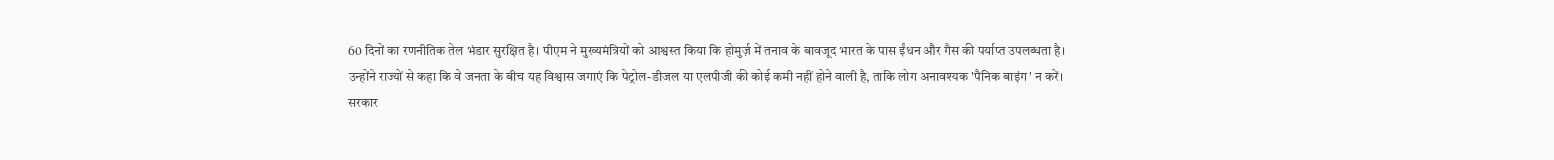60 दिनों का रणनीतिक तेल भंडार सुरक्षित है। पीएम ने मुख्यमंत्रियों को आश्वस्त किया कि होमुर्ज़ में तनाव के बावजूद भारत के पास ईंधन और गैस की पर्याप्त उपलब्धता है।
उन्होंने राज्यों से कहा कि वे जनता के बीच यह विश्वास जगाएं कि पेट्रोल-डीजल या एलपीजी की कोई कमी नहीं होने वाली है, ताकि लोग अनावश्यक 'पैनिक बाइंग' न करें।
सरकार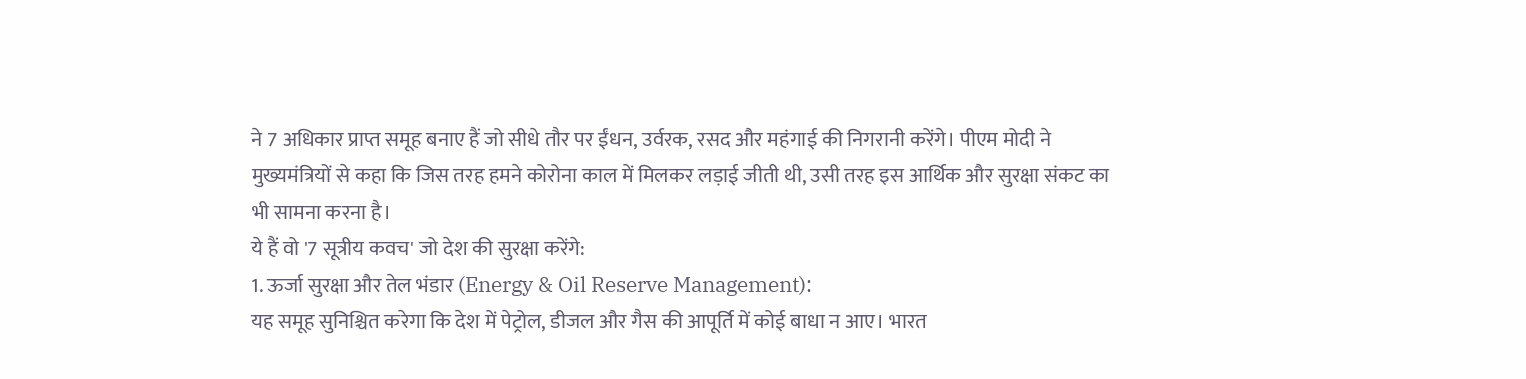ने 7 अधिकार प्राप्त समूह बनाए हैं जो सीधे तौर पर ईंधन, उर्वरक, रसद और महंगाई की निगरानी करेंगे। पीएम मोदी ने मुख्यमंत्रियों से कहा कि जिस तरह हमने कोरोना काल में मिलकर लड़ाई जीती थी, उसी तरह इस आर्थिक और सुरक्षा संकट का भी सामना करना है।
ये हैं वो '7 सूत्रीय कवच' जो देश की सुरक्षा करेंगे:
1. ऊर्जा सुरक्षा और तेल भंडार (Energy & Oil Reserve Management):
यह समूह सुनिश्चित करेगा कि देश में पेट्रोल, डीजल और गैस की आपूर्ति में कोई बाधा न आए। भारत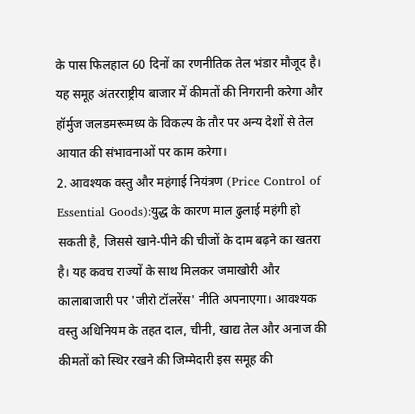के पास फिलहाल 60 दिनों का रणनीतिक तेल भंडार मौजूद है। यह समूह अंतरराष्ट्रीय बाजार में कीमतों की निगरानी करेगा और हॉर्मुज जलडमरूमध्य के विकल्प के तौर पर अन्य देशों से तेल आयात की संभावनाओं पर काम करेगा।
2. आवश्यक वस्तु और महंगाई नियंत्रण (Price Control of Essential Goods):युद्ध के कारण माल ढुलाई महंगी हो सकती है, जिससे खाने-पीने की चीजों के दाम बढ़ने का खतरा है। यह कवच राज्यों के साथ मिलकर जमाखोरी और कालाबाजारी पर 'जीरो टॉलरेंस' नीति अपनाएगा। आवश्यक वस्तु अधिनियम के तहत दाल, चीनी, खाद्य तेल और अनाज की कीमतों को स्थिर रखने की जिम्मेदारी इस समूह की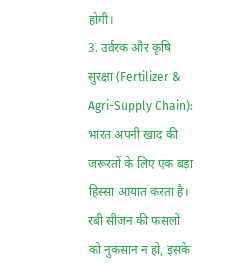होगी।
3. उर्वरक और कृषि सुरक्षा (Fertilizer & Agri-Supply Chain):
भारत अपनी खाद की जरूरतों के लिए एक बड़ा हिस्सा आयात करता है। रबी सीजन की फसलों को नुकसान न हो, इसके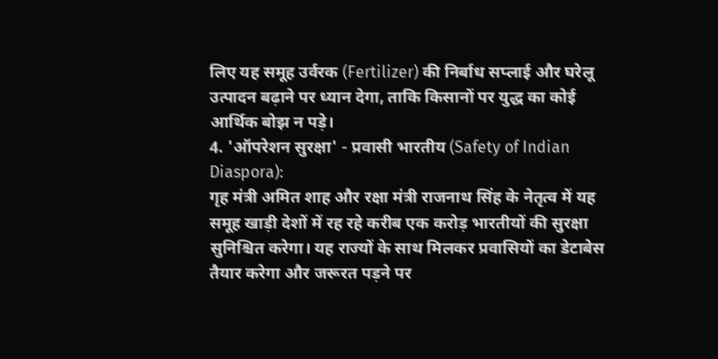लिए यह समूह उर्वरक (Fertilizer) की निर्बाध सप्लाई और घरेलू उत्पादन बढ़ाने पर ध्यान देगा, ताकि किसानों पर युद्ध का कोई आर्थिक बोझ न पड़े।
4. 'ऑपरेशन सुरक्षा' - प्रवासी भारतीय (Safety of Indian Diaspora):
गृह मंत्री अमित शाह और रक्षा मंत्री राजनाथ सिंह के नेतृत्व में यह समूह खाड़ी देशों में रह रहे करीब एक करोड़ भारतीयों की सुरक्षा सुनिश्चित करेगा। यह राज्यों के साथ मिलकर प्रवासियों का डेटाबेस तैयार करेगा और जरूरत पड़ने पर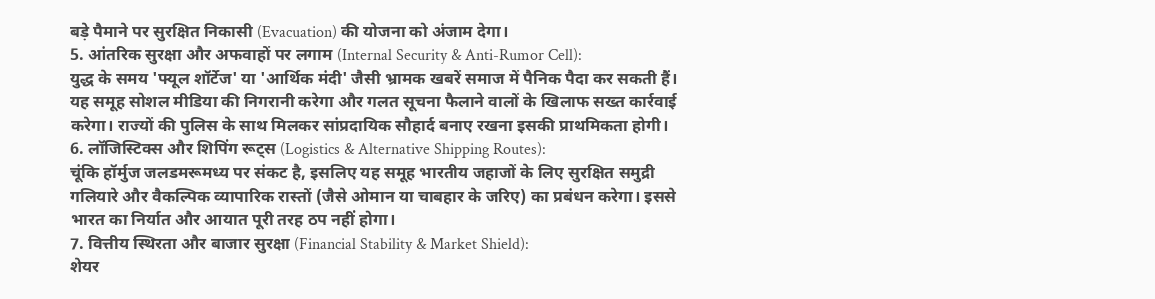बड़े पैमाने पर सुरक्षित निकासी (Evacuation) की योजना को अंजाम देगा।
5. आंतरिक सुरक्षा और अफवाहों पर लगाम (Internal Security & Anti-Rumor Cell):
युद्ध के समय 'फ्यूल शॉर्टेज' या 'आर्थिक मंदी' जैसी भ्रामक खबरें समाज में पैनिक पैदा कर सकती हैं। यह समूह सोशल मीडिया की निगरानी करेगा और गलत सूचना फैलाने वालों के खिलाफ सख्त कार्रवाई करेगा। राज्यों की पुलिस के साथ मिलकर सांप्रदायिक सौहार्द बनाए रखना इसकी प्राथमिकता होगी।
6. लॉजिस्टिक्स और शिपिंग रूट्स (Logistics & Alternative Shipping Routes):
चूंकि हॉर्मुज जलडमरूमध्य पर संकट है, इसलिए यह समूह भारतीय जहाजों के लिए सुरक्षित समुद्री गलियारे और वैकल्पिक व्यापारिक रास्तों (जैसे ओमान या चाबहार के जरिए) का प्रबंधन करेगा। इससे भारत का निर्यात और आयात पूरी तरह ठप नहीं होगा।
7. वित्तीय स्थिरता और बाजार सुरक्षा (Financial Stability & Market Shield):
शेयर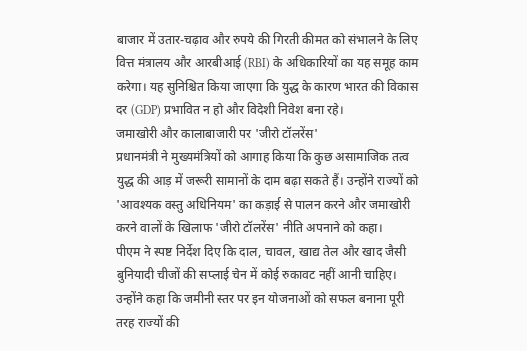बाजार में उतार-चढ़ाव और रुपये की गिरती कीमत को संभालने के लिए वित्त मंत्रालय और आरबीआई (RBI) के अधिकारियों का यह समूह काम करेगा। यह सुनिश्चित किया जाएगा कि युद्ध के कारण भारत की विकास दर (GDP) प्रभावित न हो और विदेशी निवेश बना रहे।
जमाखोरी और कालाबाजारी पर 'जीरो टॉलरेंस'
प्रधानमंत्री ने मुख्यमंत्रियों को आगाह किया कि कुछ असामाजिक तत्व युद्ध की आड़ में जरूरी सामानों के दाम बढ़ा सकते हैं। उन्होंने राज्यों को 'आवश्यक वस्तु अधिनियम' का कड़ाई से पालन करने और जमाखोरी करने वालों के खिलाफ 'जीरो टॉलरेंस' नीति अपनाने को कहा।
पीएम ने स्पष्ट निर्देश दिए कि दाल, चावल, खाद्य तेल और खाद जैसी बुनियादी चीजों की सप्लाई चेन में कोई रुकावट नहीं आनी चाहिए। उन्होंने कहा कि जमीनी स्तर पर इन योजनाओं को सफल बनाना पूरी तरह राज्यों की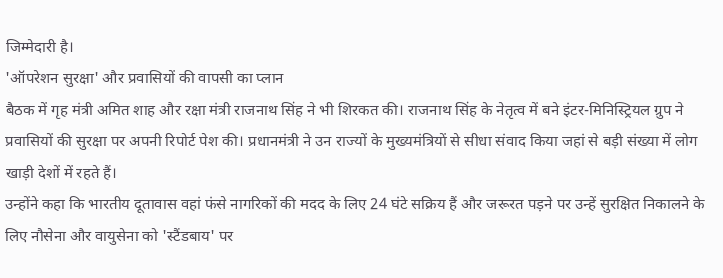जिम्मेदारी है।
'ऑपरेशन सुरक्षा' और प्रवासियों की वापसी का प्लान
बैठक में गृह मंत्री अमित शाह और रक्षा मंत्री राजनाथ सिंह ने भी शिरकत की। राजनाथ सिंह के नेतृत्व में बने इंटर-मिनिस्ट्रियल ग्रुप ने प्रवासियों की सुरक्षा पर अपनी रिपोर्ट पेश की। प्रधानमंत्री ने उन राज्यों के मुख्यमंत्रियों से सीधा संवाद किया जहां से बड़ी संख्या में लोग खाड़ी देशों में रहते हैं।
उन्होंने कहा कि भारतीय दूतावास वहां फंसे नागरिकों की मदद के लिए 24 घंटे सक्रिय हैं और जरूरत पड़ने पर उन्हें सुरक्षित निकालने के लिए नौसेना और वायुसेना को 'स्टैंडबाय' पर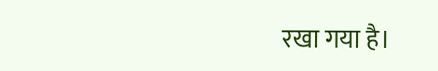रखा गया है।